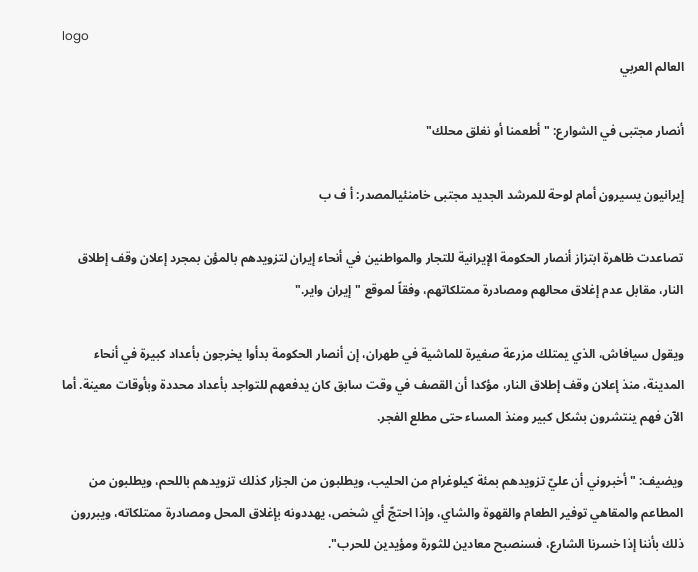logo
العالم العربي

أنصار مجتبى في الشوارع: "أطعمنا أو نغلق محلك"

إيرانيون يسيرون أمام لوحة للمرشد الجديد مجتبى خامنئيالمصدر: أ ف ب

تصاعدت ظاهرة ابتزاز أنصار الحكومة الإيرانية للتجار والمواطنين في أنحاء إيران لتزويدهم بالمؤن بمجرد إعلان وقف إطلاق النار، مقابل عدم إغلاق محالهم ومصادرة ممتلكاتهم، وفقاً لموقع "إيران واير."

ويقول سيافاش، الذي يمتلك مزرعة صغيرة للماشية في طهران، إن أنصار الحكومة بدأوا يخرجون بأعداد كبيرة في أنحاء المدينة، منذ إعلان وقف إطلاق النار، مؤكدا أن القصف في وقت سابق كان يدفعهم للتواجد بأعداد محددة وبأوقات معينة. أما الآن فهم ينتشرون بشكل كبير ومنذ المساء حتى مطلع الفجر.

ويضيف: "أخبروني أن عليّ تزويدهم بمئة كيلوغرام من الحليب، ويطلبون من الجزار كذلك تزويدهم باللحم، ويطلبون من المطاعم والمقاهي توفير الطعام والقهوة والشاي، وإذا احتجّ أي شخص، يهددونه بإغلاق المحل ومصادرة ممتلكاته، ويبررون ذلك بأننا إذا خسرنا الشارع، فسنصبح معادين للثورة ومؤيدين للحرب".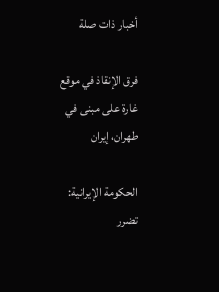أخبار ذات صلة

فرق الإنقاذ في موقع غارة على مبنى في طهران، إيران

الحكومة الإيرانية: تضرر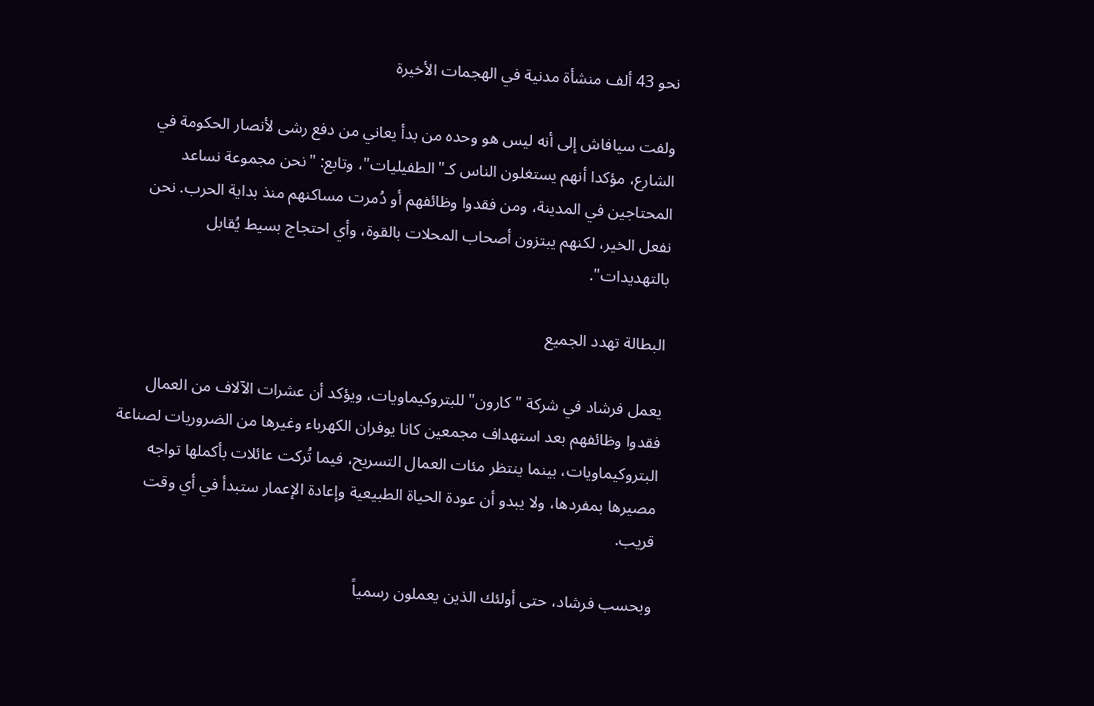نحو 43 ألف منشأة مدنية في الهجمات الأخيرة

ولفت سيافاش إلى أنه ليس هو وحده من بدأ يعاني من دفع رشى لأنصار الحكومة في الشارع، مؤكدا أنهم يستغلون الناس كـ"الطفيليات"، وتابع: "نحن مجموعة نساعد المحتاجين في المدينة، ومن فقدوا وظائفهم أو دُمرت مساكنهم منذ بداية الحرب. نحن نفعل الخير، لكنهم يبتزون أصحاب المحلات بالقوة، وأي احتجاج بسيط يُقابل بالتهديدات".

البطالة تهدد الجميع

يعمل فرشاد في شركة "كارون" للبتروكيماويات، ويؤكد أن عشرات الآلاف من العمال فقدوا وظائفهم بعد استهداف مجمعين كانا يوفران الكهرباء وغيرها من الضروريات لصناعة البتروكيماويات، بينما ينتظر مئات العمال التسريح، فيما تُركت عائلات بأكملها تواجه مصيرها بمفردها، ولا يبدو أن عودة الحياة الطبيعية وإعادة الإعمار ستبدأ في أي وقت قريب.

وبحسب فرشاد، حتى أولئك الذين يعملون رسمياً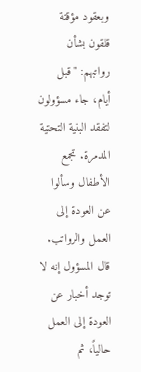وبعقود مؤقتة قلقون بشأن رواتبهم: "قبل أيام، جاء مسؤولون لتفقد البنية التحتية المدمرة. تجمع الأطفال وسألوا عن العودة إلى العمل والرواتب. قال المسؤول إنه لا توجد أخبار عن العودة إلى العمل حالياً، ثم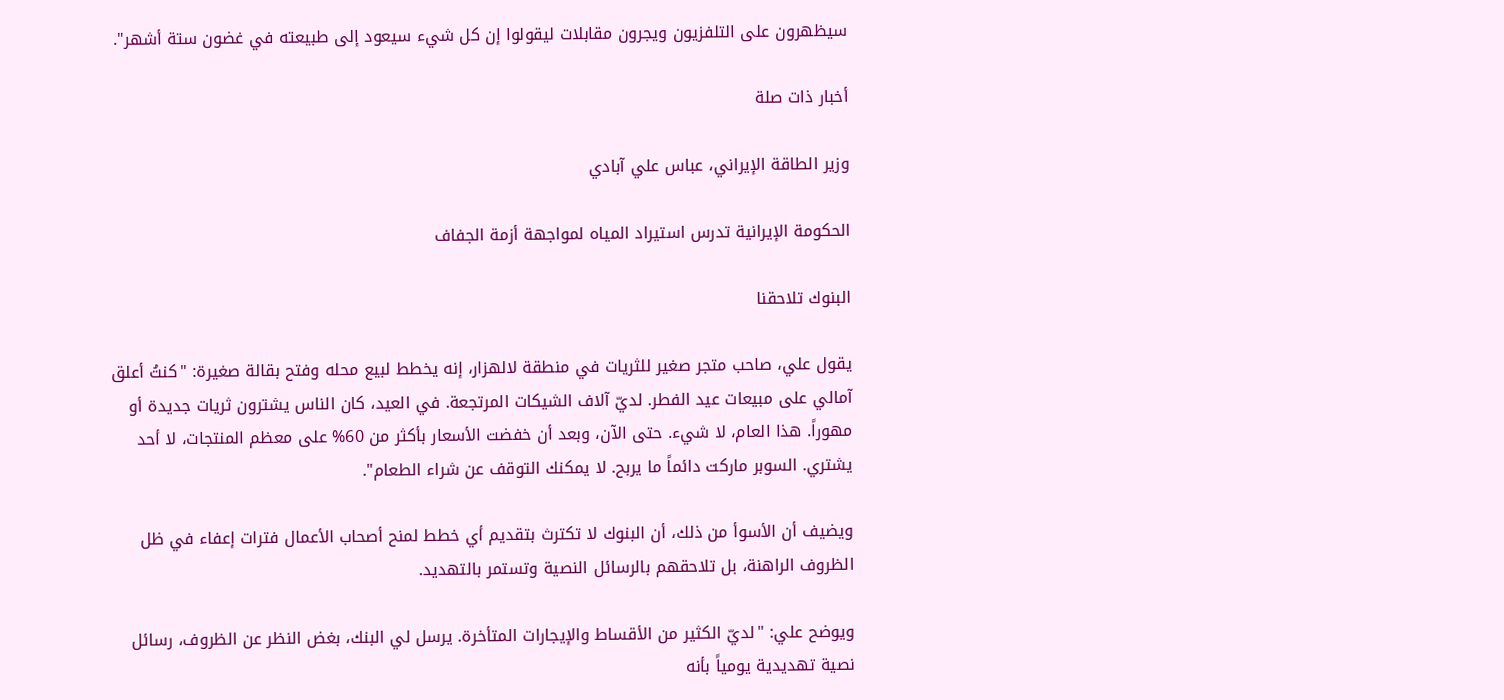سيظهرون على التلفزيون ويجرون مقابلات ليقولوا إن كل شيء سيعود إلى طبيعته في غضون ستة أشهر".

أخبار ذات صلة

وزير الطاقة الإيراني، عباس علي ‌آبادي

الحكومة الإيرانية تدرس استيراد المياه لمواجهة أزمة الجفاف

البنوك تلاحقنا

يقول علي، صاحب متجر صغير للثريات في منطقة لالهزار، إنه يخطط لبيع محله وفتح بقالة صغيرة: "كنتُ أعلق آمالي على مبيعات عيد الفطر. لديّ آلاف الشيكات المرتجعة. في العيد، كان الناس يشترون ثريات جديدة أو مهوراً. هذا العام، لا شيء. حتى الآن، وبعد أن خفضت الأسعار بأكثر من 60% على معظم المنتجات، لا أحد يشتري. السوبر ماركت دائماً ما يربح. لا يمكنك التوقف عن شراء الطعام".

ويضيف أن الأسوأ من ذلك، أن البنوك لا تكترث بتقديم أي خطط لمنح أصحاب الأعمال فترات إعفاء في ظل الظروف الراهنة، بل تلاحقهم بالرسائل النصية وتستمر بالتهديد.

ويوضح علي: "لديّ الكثير من الأقساط والإيجارات المتأخرة. يرسل لي البنك، بغض النظر عن الظروف، رسائل نصية تهديدية يومياً بأنه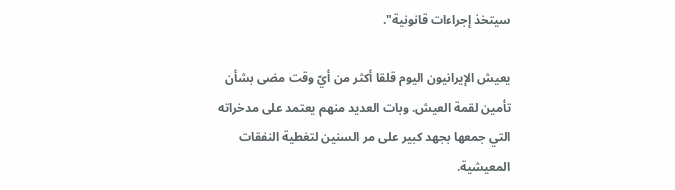سيتخذ إجراءات قانونية".

يعيش الإيرانيون اليوم قلقا أكثر من أيّ وقت مضى بشأن تأمين لقمة العيش. وبات العديد منهم يعتمد على مدخراته التي جمعها بجهد كبير على مر السنين لتغطية النفقات المعيشية.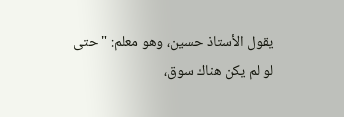يقول الأستاذ حسين، وهو معلم: "حتى لو لم يكن هناك سوق،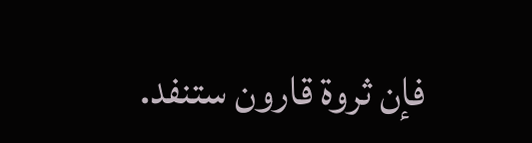فإن ثروة قارون ستنفد.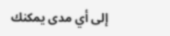إلى أي مدى يمكنك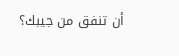أن تنفق من جيبك؟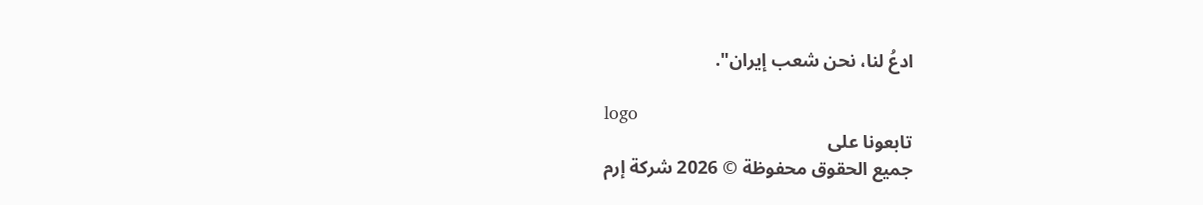ادعُ لنا، نحن شعب إيران".

logo
تابعونا على
جميع الحقوق محفوظة © 2026 شركة إرم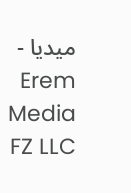ميديا - Erem Media FZ LLC